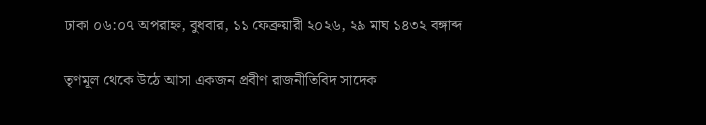ঢাকা ০৬:০৭ অপরাহ্ন, বুধবার, ১১ ফেব্রুয়ারী ২০২৬, ২৯ মাঘ ১৪৩২ বঙ্গাব্দ

তৃণমূল থেকে উঠে আসা একজন প্রবীণ রাজনীতিবিদ সাদেক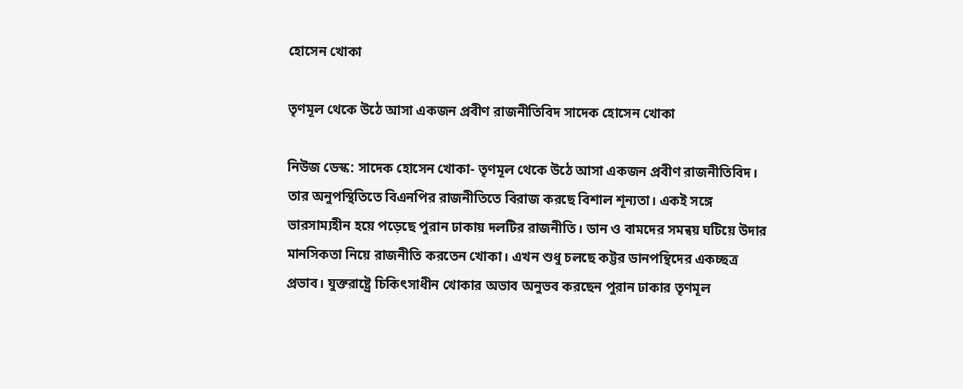হোসেন খোকা

তৃণমূল থেকে উঠে আসা একজন প্রবীণ রাজনীতিবিদ সাদেক হোসেন খোকা

নিউজ ডেস্ক: সাদেক হোসেন খোকা- তৃণমূল থেকে উঠে আসা একজন প্রবীণ রাজনীতিবিদ। তার অনুপস্থিতিতে বিএনপির রাজনীতিতে বিরাজ করছে বিশাল শূন্যতা। একই সঙ্গে ভারসাম্যহীন হয়ে পড়েছে পুরান ঢাকায় দলটির রাজনীতি। ডান ও বামদের সমন্বয় ঘটিয়ে উদার মানসিকতা নিয়ে রাজনীতি করতেন খোকা। এখন শুধু চলছে কট্টর ডানপন্থিদের একচ্ছত্র প্রভাব। যুক্তরাষ্ট্রে চিকিৎসাধীন খোকার অভাব অনুভব করছেন পুরান ঢাকার তৃণমূল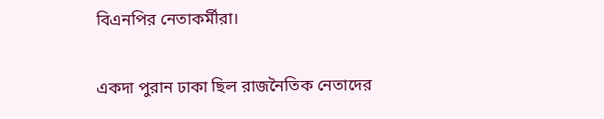বিএনপির নেতাকর্মীরা।

একদা পুরান ঢাকা ছিল রাজনৈতিক নেতাদের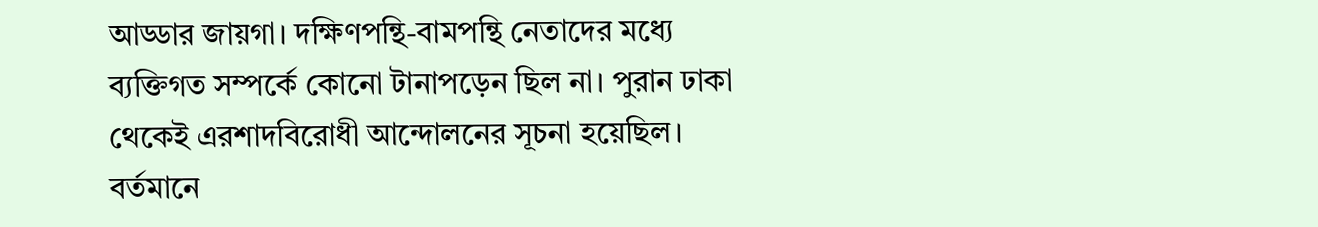আড্ডার জায়গা। দক্ষিণপন্থি-বামপন্থি নেতাদের মধ্যে ব্যক্তিগত সম্পর্কে কোনো টানাপড়েন ছিল না। পুরান ঢাকা থেকেই এরশাদবিরোধী আন্দোলনের সূচনা হয়েছিল। বর্তমানে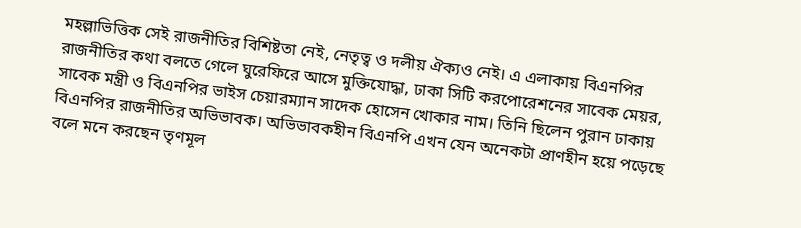মহল্লাভিত্তিক সেই রাজনীতির বিশিষ্টতা নেই, নেতৃত্ব ও দলীয় ঐক্যও নেই। এ এলাকায় বিএনপির রাজনীতির কথা বলতে গেলে ঘুরেফিরে আসে মুক্তিযোদ্ধা, ঢাকা সিটি করপোরেশনের সাবেক মেয়র, সাবেক মন্ত্রী ও বিএনপির ভাইস চেয়ারম্যান সাদেক হোসেন খোকার নাম। তিনি ছিলেন পুরান ঢাকায় বিএনপির রাজনীতির অভিভাবক। অভিভাবকহীন বিএনপি এখন যেন অনেকটা প্রাণহীন হয়ে পড়েছে বলে মনে করছেন তৃণমূল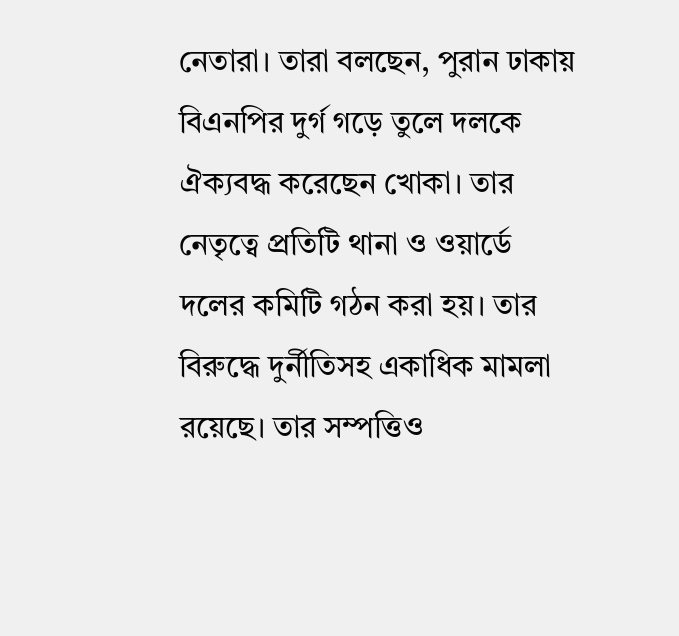নেতারা। তারা বলছেন, পুরান ঢাকায় বিএনপির দুর্গ গড়ে তুলে দলকে ঐক্যবদ্ধ করেছেন খোকা। তার নেতৃত্বে প্রতিটি থানা ও ওয়ার্ডে দলের কমিটি গঠন করা হয়। তার বিরুদ্ধে দুর্নীতিসহ একাধিক মামলা রয়েছে। তার সম্পত্তিও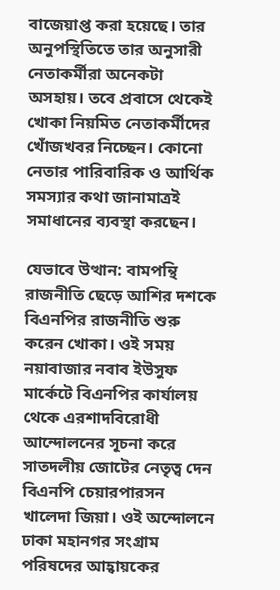বাজেয়াপ্ত করা হয়েছে। তার অনুপস্থিতিতে তার অনুসারী নেতাকর্মীরা অনেকটা অসহায়। তবে প্রবাসে থেকেই খোকা নিয়মিত নেতাকর্মীদের খোঁজখবর নিচ্ছেন। কোনো নেতার পারিবারিক ও আর্থিক সমস্যার কথা জানামাত্রই সমাধানের ব্যবস্থা করছেন।

যেভাবে উত্থান: বামপন্থি রাজনীতি ছেড়ে আশির দশকে বিএনপির রাজনীতি শুরু করেন খোকা। ওই সময় নয়াবাজার নবাব ইউসুফ মার্কেটে বিএনপির কার্যালয় থেকে এরশাদবিরোধী আন্দোলনের সূচনা করে সাতদলীয় জোটের নেতৃত্ব দেন বিএনপি চেয়ারপারসন খালেদা জিয়া। ওই অন্দোলনে ঢাকা মহানগর সংগ্রাম পরিষদের আহ্বায়কের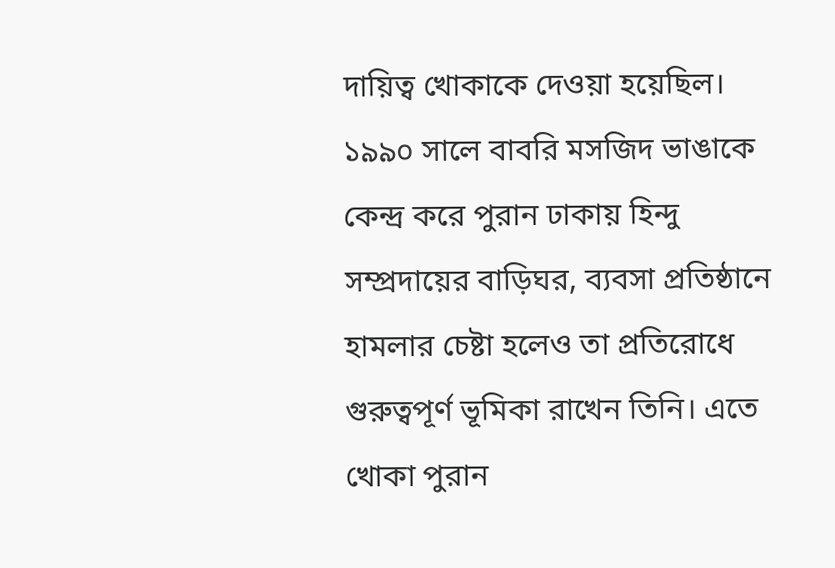দায়িত্ব খোকাকে দেওয়া হয়েছিল। ১৯৯০ সালে বাবরি মসজিদ ভাঙাকে কেন্দ্র করে পুরান ঢাকায় হিন্দু সম্প্রদায়ের বাড়িঘর, ব্যবসা প্রতিষ্ঠানে হামলার চেষ্টা হলেও তা প্রতিরোধে গুরুত্বপূর্ণ ভূমিকা রাখেন তিনি। এতে খোকা পুরান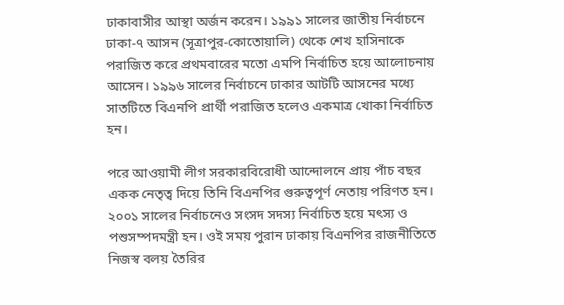ঢাকাবাসীর আস্থা অর্জন করেন। ১৯৯১ সালের জাতীয় নির্বাচনে ঢাকা-৭ আসন (সূত্রাপুর-কোতোয়ালি) থেকে শেখ হাসিনাকে পরাজিত করে প্রথমবারের মতো এমপি নির্বাচিত হয়ে আলোচনায় আসেন। ১৯৯৬ সালের নির্বাচনে ঢাকার আটটি আসনের মধ্যে সাতটিতে বিএনপি প্রার্থী পরাজিত হলেও একমাত্র খোকা নির্বাচিত হন।

পরে আওয়ামী লীগ সরকারবিরোধী আন্দোলনে প্রায় পাঁচ বছর একক নেতৃত্ব দিয়ে তিনি বিএনপির গুরুত্বপূর্ণ নেতায় পরিণত হন। ২০০১ সালের নির্বাচনেও সংসদ সদস্য নির্বাচিত হয়ে মৎস্য ও পশুসম্পদমন্ত্রী হন। ওই সময় পুরান ঢাকায় বিএনপির রাজনীতিতে নিজস্ব বলয় তৈরির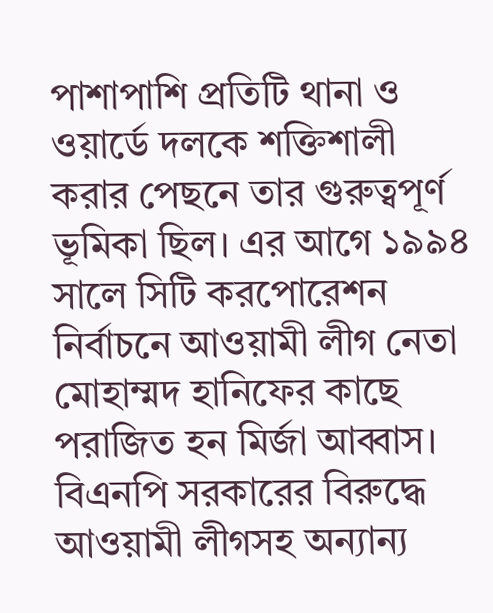পাশাপাশি প্রতিটি থানা ও ওয়ার্ডে দলকে শক্তিশালী করার পেছনে তার গুরুত্বপূর্ণ ভূমিকা ছিল। এর আগে ১৯৯৪ সালে সিটি করপোরেশন নির্বাচনে আওয়ামী লীগ নেতা মোহাম্মদ হানিফের কাছে পরাজিত হন মির্জা আব্বাস। বিএনপি সরকারের বিরুদ্ধে আওয়ামী লীগসহ অন্যান্য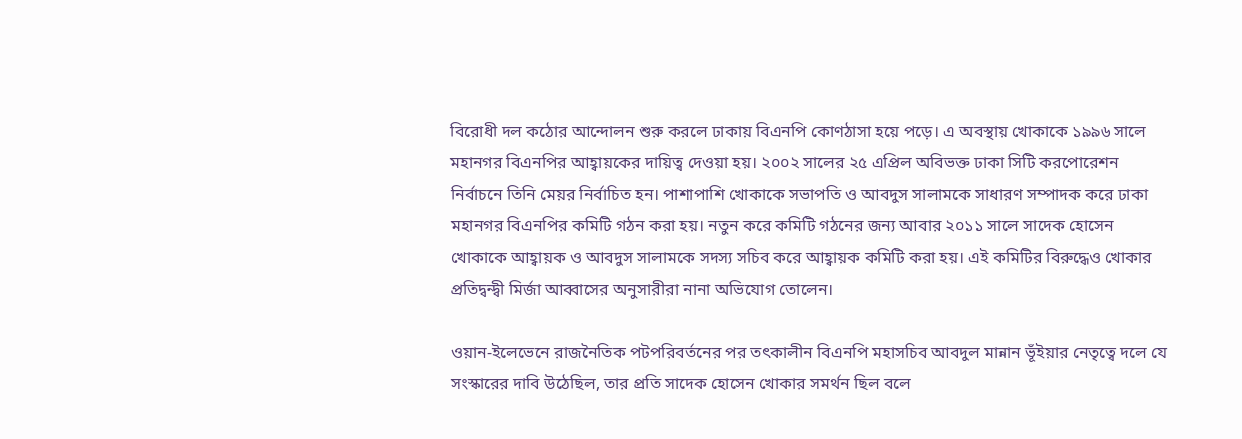বিরোধী দল কঠোর আন্দোলন শুরু করলে ঢাকায় বিএনপি কোণঠাসা হয়ে পড়ে। এ অবস্থায় খোকাকে ১৯৯৬ সালে মহানগর বিএনপির আহ্বায়কের দায়িত্ব দেওয়া হয়। ২০০২ সালের ২৫ এপ্রিল অবিভক্ত ঢাকা সিটি করপোরেশন নির্বাচনে তিনি মেয়র নির্বাচিত হন। পাশাপাশি খোকাকে সভাপতি ও আবদুস সালামকে সাধারণ সম্পাদক করে ঢাকা মহানগর বিএনপির কমিটি গঠন করা হয়। নতুন করে কমিটি গঠনের জন্য আবার ২০১১ সালে সাদেক হোসেন খোকাকে আহ্বায়ক ও আবদুস সালামকে সদস্য সচিব করে আহ্বায়ক কমিটি করা হয়। এই কমিটির বিরুদ্ধেও খোকার প্রতিদ্বন্দ্বী মির্জা আব্বাসের অনুসারীরা নানা অভিযোগ তোলেন।

ওয়ান-ইলেভেনে রাজনৈতিক পটপরিবর্তনের পর তৎকালীন বিএনপি মহাসচিব আবদুল মান্নান ভূঁইয়ার নেতৃত্বে দলে যে সংস্কারের দাবি উঠেছিল, তার প্রতি সাদেক হোসেন খোকার সমর্থন ছিল বলে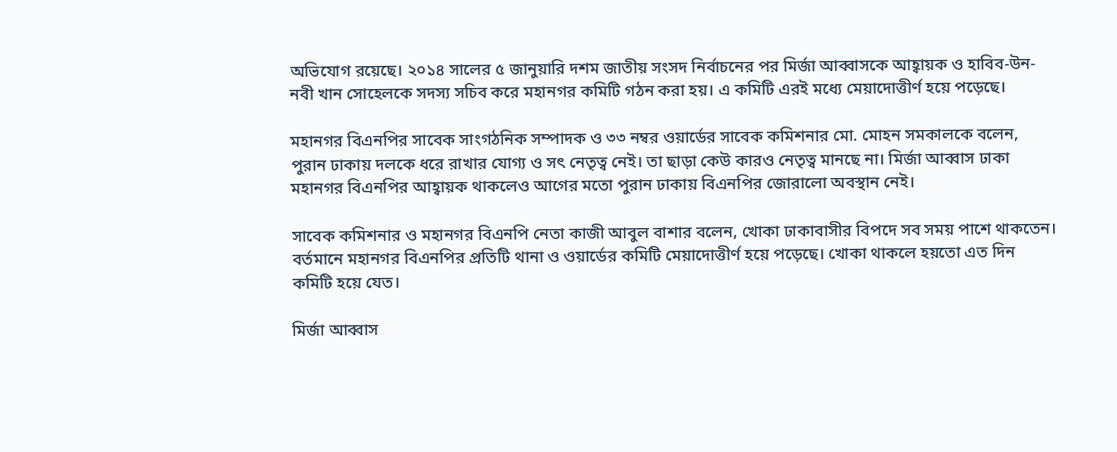অভিযোগ রয়েছে। ২০১৪ সালের ৫ জানুয়ারি দশম জাতীয় সংসদ নির্বাচনের পর মির্জা আব্বাসকে আহ্বায়ক ও হাবিব-উন-নবী খান সোহেলকে সদস্য সচিব করে মহানগর কমিটি গঠন করা হয়। এ কমিটি এরই মধ্যে মেয়াদোত্তীর্ণ হয়ে পড়েছে।

মহানগর বিএনপির সাবেক সাংগঠনিক সম্পাদক ও ৩৩ নম্বর ওয়ার্ডের সাবেক কমিশনার মো. মোহন সমকালকে বলেন, পুরান ঢাকায় দলকে ধরে রাখার যোগ্য ও সৎ নেতৃত্ব নেই। তা ছাড়া কেউ কারও নেতৃত্ব মানছে না। মির্জা আব্বাস ঢাকা মহানগর বিএনপির আহ্বায়ক থাকলেও আগের মতো পুরান ঢাকায় বিএনপির জোরালো অবস্থান নেই।

সাবেক কমিশনার ও মহানগর বিএনপি নেতা কাজী আবুল বাশার বলেন, খোকা ঢাকাবাসীর বিপদে সব সময় পাশে থাকতেন। বর্তমানে মহানগর বিএনপির প্রতিটি থানা ও ওয়ার্ডের কমিটি মেয়াদোত্তীর্ণ হয়ে পড়েছে। খোকা থাকলে হয়তো এত দিন কমিটি হয়ে যেত।

মির্জা আব্বাস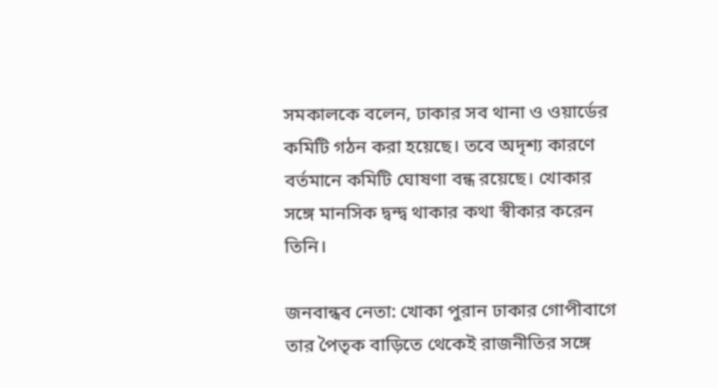সমকালকে বলেন, ঢাকার সব থানা ও ওয়ার্ডের কমিটি গঠন করা হয়েছে। তবে অদৃশ্য কারণে বর্তমানে কমিটি ঘোষণা বন্ধ রয়েছে। খোকার সঙ্গে মানসিক দ্বন্দ্ব থাকার কথা স্বীকার করেন তিনি।

জনবান্ধব নেতা: খোকা পুরান ঢাকার গোপীবাগে তার পৈতৃক বাড়িতে থেকেই রাজনীতির সঙ্গে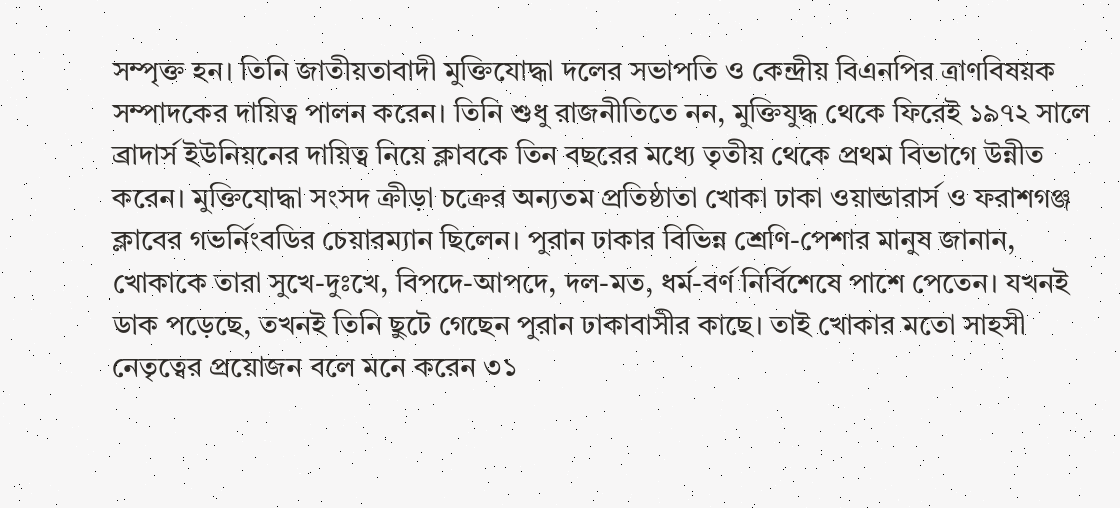সম্পৃক্ত হন। তিনি জাতীয়তাবাদী মুক্তিযোদ্ধা দলের সভাপতি ও কেন্দ্রীয় বিএনপির ত্রাণবিষয়ক সম্পাদকের দায়িত্ব পালন করেন। তিনি শুধু রাজনীতিতে নন, মুক্তিযুদ্ধ থেকে ফিরেই ১৯৭২ সালে ব্রাদার্স ইউনিয়নের দায়িত্ব নিয়ে ক্লাবকে তিন বছরের মধ্যে তৃতীয় থেকে প্রথম বিভাগে উন্নীত করেন। মুক্তিযোদ্ধা সংসদ ক্রীড়া চক্রের অন্যতম প্রতিষ্ঠাতা খোকা ঢাকা ওয়ান্ডারার্স ও ফরাশগঞ্জ ক্লাবের গভর্নিংবডির চেয়ারম্যান ছিলেন। পুরান ঢাকার বিভিন্ন শ্রেণি-পেশার মানুষ জানান, খোকাকে তারা সুখে-দুঃখে, বিপদে-আপদে, দল-মত, ধর্ম-বর্ণ নির্বিশেষে পাশে পেতেন। যখনই ডাক পড়েছে, তখনই তিনি ছুটে গেছেন পুরান ঢাকাবাসীর কাছে। তাই খোকার মতো সাহসী নেতৃত্বের প্রয়োজন বলে মনে করেন ৩১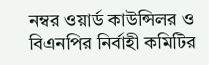নম্বর ওয়ার্ড কাউন্সিলর ও বিএনপির নির্বাহী কমিটির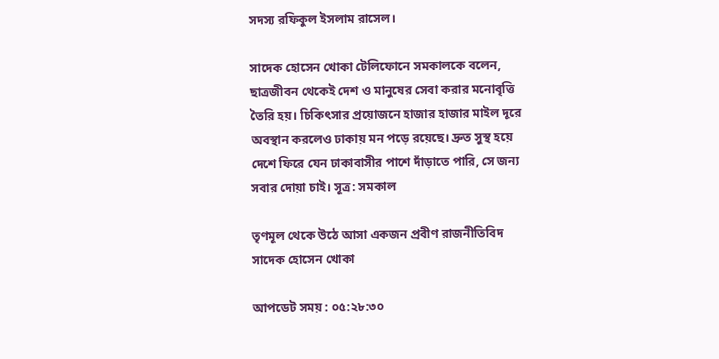সদস্য রফিকুল ইসলাম রাসেল।

সাদেক হোসেন খোকা টেলিফোনে সমকালকে বলেন, ছাত্রজীবন থেকেই দেশ ও মানুষের সেবা করার মনোবৃত্তি তৈরি হয়। চিকিৎসার প্রয়োজনে হাজার হাজার মাইল দূরে অবস্থান করলেও ঢাকায় মন পড়ে রয়েছে। দ্রুত সুস্থ হয়ে দেশে ফিরে যেন ঢাকাবাসীর পাশে দাঁড়াতে পারি, সে জন্য সবার দোয়া চাই। সূত্র: সমকাল

তৃণমূল থেকে উঠে আসা একজন প্রবীণ রাজনীতিবিদ সাদেক হোসেন খোকা

আপডেট সময় : ০৫:২৮:৩০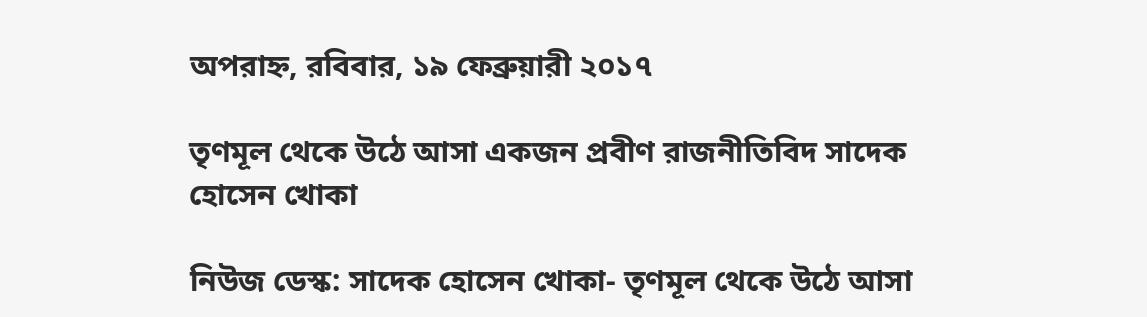অপরাহ্ন, রবিবার, ১৯ ফেব্রুয়ারী ২০১৭

তৃণমূল থেকে উঠে আসা একজন প্রবীণ রাজনীতিবিদ সাদেক হোসেন খোকা

নিউজ ডেস্ক: সাদেক হোসেন খোকা- তৃণমূল থেকে উঠে আসা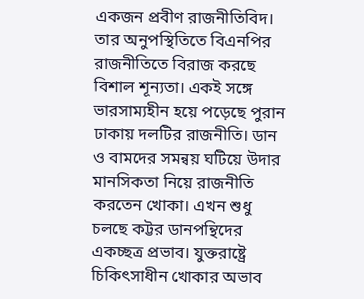একজন প্রবীণ রাজনীতিবিদ। তার অনুপস্থিতিতে বিএনপির রাজনীতিতে বিরাজ করছে বিশাল শূন্যতা। একই সঙ্গে ভারসাম্যহীন হয়ে পড়েছে পুরান ঢাকায় দলটির রাজনীতি। ডান ও বামদের সমন্বয় ঘটিয়ে উদার মানসিকতা নিয়ে রাজনীতি করতেন খোকা। এখন শুধু চলছে কট্টর ডানপন্থিদের একচ্ছত্র প্রভাব। যুক্তরাষ্ট্রে চিকিৎসাধীন খোকার অভাব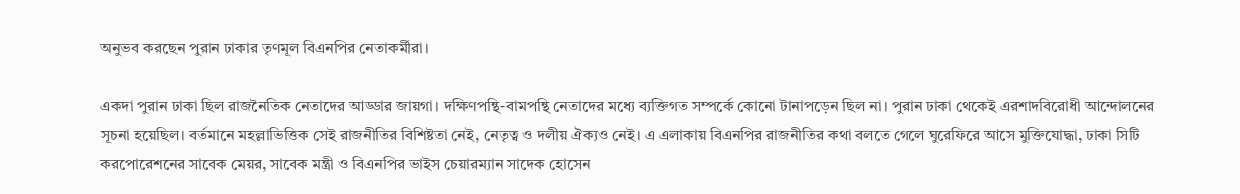অনুভব করছেন পুরান ঢাকার তৃণমূল বিএনপির নেতাকর্মীরা।

একদা পুরান ঢাকা ছিল রাজনৈতিক নেতাদের আড্ডার জায়গা। দক্ষিণপন্থি-বামপন্থি নেতাদের মধ্যে ব্যক্তিগত সম্পর্কে কোনো টানাপড়েন ছিল না। পুরান ঢাকা থেকেই এরশাদবিরোধী আন্দোলনের সূচনা হয়েছিল। বর্তমানে মহল্লাভিত্তিক সেই রাজনীতির বিশিষ্টতা নেই, নেতৃত্ব ও দলীয় ঐক্যও নেই। এ এলাকায় বিএনপির রাজনীতির কথা বলতে গেলে ঘুরেফিরে আসে মুক্তিযোদ্ধা, ঢাকা সিটি করপোরেশনের সাবেক মেয়র, সাবেক মন্ত্রী ও বিএনপির ভাইস চেয়ারম্যান সাদেক হোসেন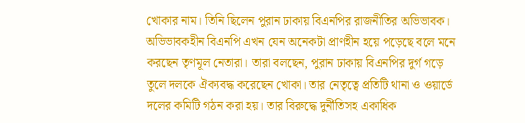খোকার নাম। তিনি ছিলেন পুরান ঢাকায় বিএনপির রাজনীতির অভিভাবক। অভিভাবকহীন বিএনপি এখন যেন অনেকটা প্রাণহীন হয়ে পড়েছে বলে মনে করছেন তৃণমূল নেতারা। তারা বলছেন, পুরান ঢাকায় বিএনপির দুর্গ গড়ে তুলে দলকে ঐক্যবদ্ধ করেছেন খোকা। তার নেতৃত্বে প্রতিটি থানা ও ওয়ার্ডে দলের কমিটি গঠন করা হয়। তার বিরুদ্ধে দুর্নীতিসহ একাধিক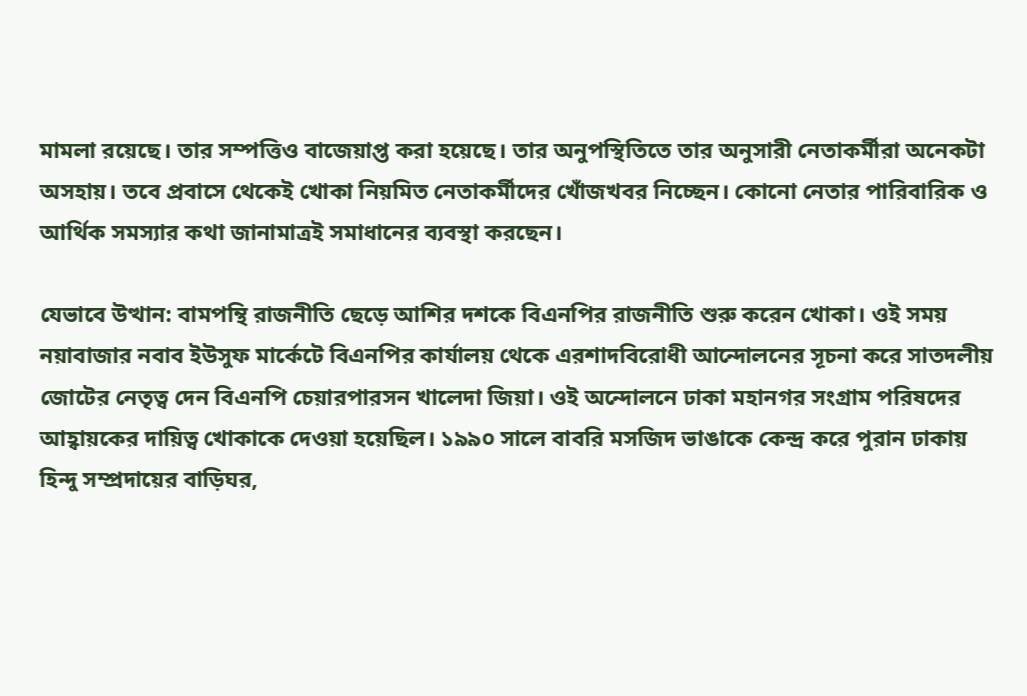মামলা রয়েছে। তার সম্পত্তিও বাজেয়াপ্ত করা হয়েছে। তার অনুপস্থিতিতে তার অনুসারী নেতাকর্মীরা অনেকটা অসহায়। তবে প্রবাসে থেকেই খোকা নিয়মিত নেতাকর্মীদের খোঁজখবর নিচ্ছেন। কোনো নেতার পারিবারিক ও আর্থিক সমস্যার কথা জানামাত্রই সমাধানের ব্যবস্থা করছেন।

যেভাবে উত্থান: বামপন্থি রাজনীতি ছেড়ে আশির দশকে বিএনপির রাজনীতি শুরু করেন খোকা। ওই সময় নয়াবাজার নবাব ইউসুফ মার্কেটে বিএনপির কার্যালয় থেকে এরশাদবিরোধী আন্দোলনের সূচনা করে সাতদলীয় জোটের নেতৃত্ব দেন বিএনপি চেয়ারপারসন খালেদা জিয়া। ওই অন্দোলনে ঢাকা মহানগর সংগ্রাম পরিষদের আহ্বায়কের দায়িত্ব খোকাকে দেওয়া হয়েছিল। ১৯৯০ সালে বাবরি মসজিদ ভাঙাকে কেন্দ্র করে পুরান ঢাকায় হিন্দু সম্প্রদায়ের বাড়িঘর,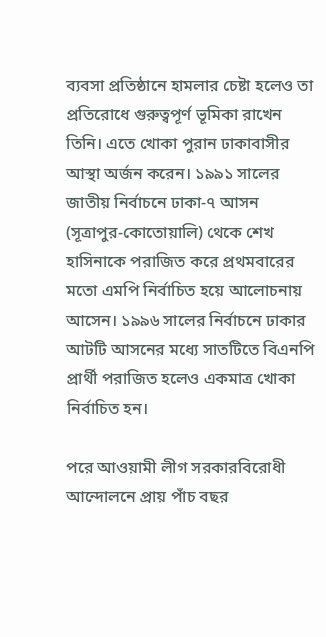ব্যবসা প্রতিষ্ঠানে হামলার চেষ্টা হলেও তা প্রতিরোধে গুরুত্বপূর্ণ ভূমিকা রাখেন তিনি। এতে খোকা পুরান ঢাকাবাসীর আস্থা অর্জন করেন। ১৯৯১ সালের জাতীয় নির্বাচনে ঢাকা-৭ আসন (সূত্রাপুর-কোতোয়ালি) থেকে শেখ হাসিনাকে পরাজিত করে প্রথমবারের মতো এমপি নির্বাচিত হয়ে আলোচনায় আসেন। ১৯৯৬ সালের নির্বাচনে ঢাকার আটটি আসনের মধ্যে সাতটিতে বিএনপি প্রার্থী পরাজিত হলেও একমাত্র খোকা নির্বাচিত হন।

পরে আওয়ামী লীগ সরকারবিরোধী আন্দোলনে প্রায় পাঁচ বছর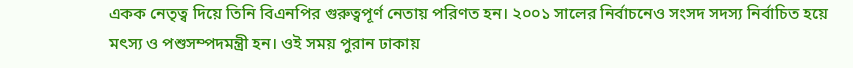একক নেতৃত্ব দিয়ে তিনি বিএনপির গুরুত্বপূর্ণ নেতায় পরিণত হন। ২০০১ সালের নির্বাচনেও সংসদ সদস্য নির্বাচিত হয়ে মৎস্য ও পশুসম্পদমন্ত্রী হন। ওই সময় পুরান ঢাকায়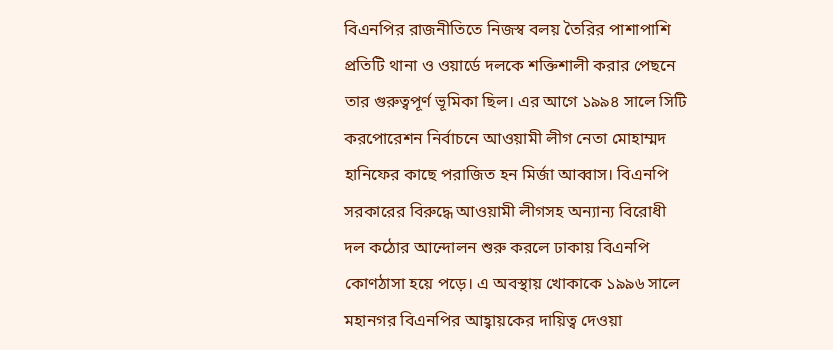বিএনপির রাজনীতিতে নিজস্ব বলয় তৈরির পাশাপাশি প্রতিটি থানা ও ওয়ার্ডে দলকে শক্তিশালী করার পেছনে তার গুরুত্বপূর্ণ ভূমিকা ছিল। এর আগে ১৯৯৪ সালে সিটি করপোরেশন নির্বাচনে আওয়ামী লীগ নেতা মোহাম্মদ হানিফের কাছে পরাজিত হন মির্জা আব্বাস। বিএনপি সরকারের বিরুদ্ধে আওয়ামী লীগসহ অন্যান্য বিরোধী দল কঠোর আন্দোলন শুরু করলে ঢাকায় বিএনপি কোণঠাসা হয়ে পড়ে। এ অবস্থায় খোকাকে ১৯৯৬ সালে মহানগর বিএনপির আহ্বায়কের দায়িত্ব দেওয়া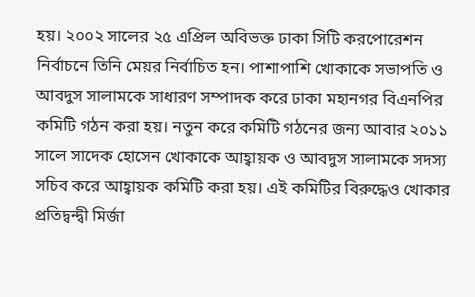হয়। ২০০২ সালের ২৫ এপ্রিল অবিভক্ত ঢাকা সিটি করপোরেশন নির্বাচনে তিনি মেয়র নির্বাচিত হন। পাশাপাশি খোকাকে সভাপতি ও আবদুস সালামকে সাধারণ সম্পাদক করে ঢাকা মহানগর বিএনপির কমিটি গঠন করা হয়। নতুন করে কমিটি গঠনের জন্য আবার ২০১১ সালে সাদেক হোসেন খোকাকে আহ্বায়ক ও আবদুস সালামকে সদস্য সচিব করে আহ্বায়ক কমিটি করা হয়। এই কমিটির বিরুদ্ধেও খোকার প্রতিদ্বন্দ্বী মির্জা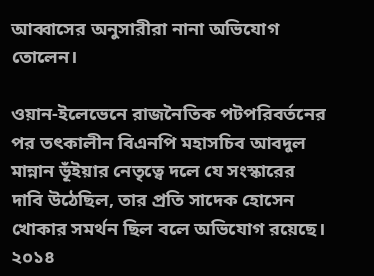আব্বাসের অনুসারীরা নানা অভিযোগ তোলেন।

ওয়ান-ইলেভেনে রাজনৈতিক পটপরিবর্তনের পর তৎকালীন বিএনপি মহাসচিব আবদুল মান্নান ভূঁইয়ার নেতৃত্বে দলে যে সংস্কারের দাবি উঠেছিল, তার প্রতি সাদেক হোসেন খোকার সমর্থন ছিল বলে অভিযোগ রয়েছে। ২০১৪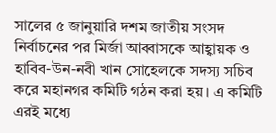সালের ৫ জানুয়ারি দশম জাতীয় সংসদ নির্বাচনের পর মির্জা আব্বাসকে আহ্বায়ক ও হাবিব-উন-নবী খান সোহেলকে সদস্য সচিব করে মহানগর কমিটি গঠন করা হয়। এ কমিটি এরই মধ্যে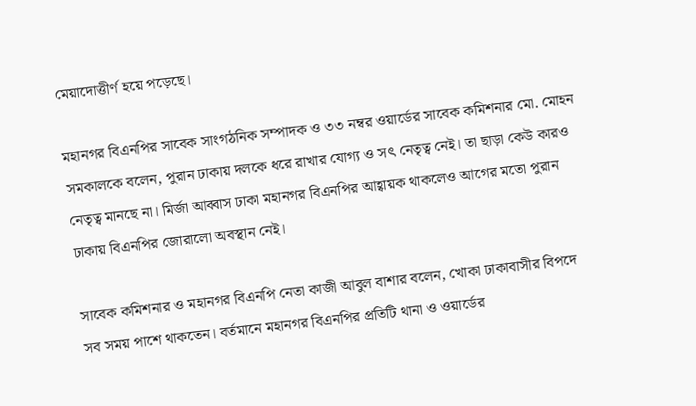মেয়াদোত্তীর্ণ হয়ে পড়েছে।

মহানগর বিএনপির সাবেক সাংগঠনিক সম্পাদক ও ৩৩ নম্বর ওয়ার্ডের সাবেক কমিশনার মো. মোহন সমকালকে বলেন, পুরান ঢাকায় দলকে ধরে রাখার যোগ্য ও সৎ নেতৃত্ব নেই। তা ছাড়া কেউ কারও নেতৃত্ব মানছে না। মির্জা আব্বাস ঢাকা মহানগর বিএনপির আহ্বায়ক থাকলেও আগের মতো পুরান ঢাকায় বিএনপির জোরালো অবস্থান নেই।

সাবেক কমিশনার ও মহানগর বিএনপি নেতা কাজী আবুল বাশার বলেন, খোকা ঢাকাবাসীর বিপদে সব সময় পাশে থাকতেন। বর্তমানে মহানগর বিএনপির প্রতিটি থানা ও ওয়ার্ডের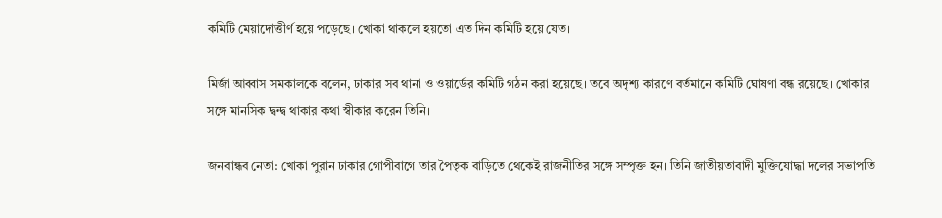কমিটি মেয়াদোত্তীর্ণ হয়ে পড়েছে। খোকা থাকলে হয়তো এত দিন কমিটি হয়ে যেত।

মির্জা আব্বাস সমকালকে বলেন, ঢাকার সব থানা ও ওয়ার্ডের কমিটি গঠন করা হয়েছে। তবে অদৃশ্য কারণে বর্তমানে কমিটি ঘোষণা বন্ধ রয়েছে। খোকার সঙ্গে মানসিক দ্বন্দ্ব থাকার কথা স্বীকার করেন তিনি।

জনবান্ধব নেতা: খোকা পুরান ঢাকার গোপীবাগে তার পৈতৃক বাড়িতে থেকেই রাজনীতির সঙ্গে সম্পৃক্ত হন। তিনি জাতীয়তাবাদী মুক্তিযোদ্ধা দলের সভাপতি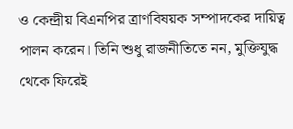ও কেন্দ্রীয় বিএনপির ত্রাণবিষয়ক সম্পাদকের দায়িত্ব পালন করেন। তিনি শুধু রাজনীতিতে নন, মুক্তিযুদ্ধ থেকে ফিরেই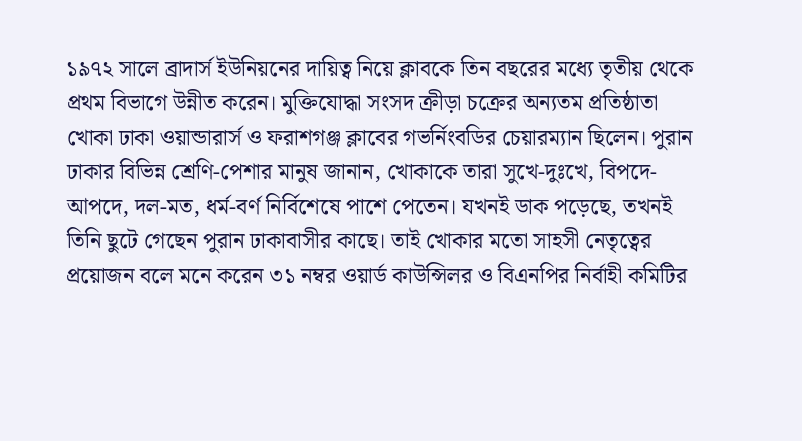১৯৭২ সালে ব্রাদার্স ইউনিয়নের দায়িত্ব নিয়ে ক্লাবকে তিন বছরের মধ্যে তৃতীয় থেকে প্রথম বিভাগে উন্নীত করেন। মুক্তিযোদ্ধা সংসদ ক্রীড়া চক্রের অন্যতম প্রতিষ্ঠাতা খোকা ঢাকা ওয়ান্ডারার্স ও ফরাশগঞ্জ ক্লাবের গভর্নিংবডির চেয়ারম্যান ছিলেন। পুরান ঢাকার বিভিন্ন শ্রেণি-পেশার মানুষ জানান, খোকাকে তারা সুখে-দুঃখে, বিপদে-আপদে, দল-মত, ধর্ম-বর্ণ নির্বিশেষে পাশে পেতেন। যখনই ডাক পড়েছে, তখনই তিনি ছুটে গেছেন পুরান ঢাকাবাসীর কাছে। তাই খোকার মতো সাহসী নেতৃত্বের প্রয়োজন বলে মনে করেন ৩১ নম্বর ওয়ার্ড কাউন্সিলর ও বিএনপির নির্বাহী কমিটির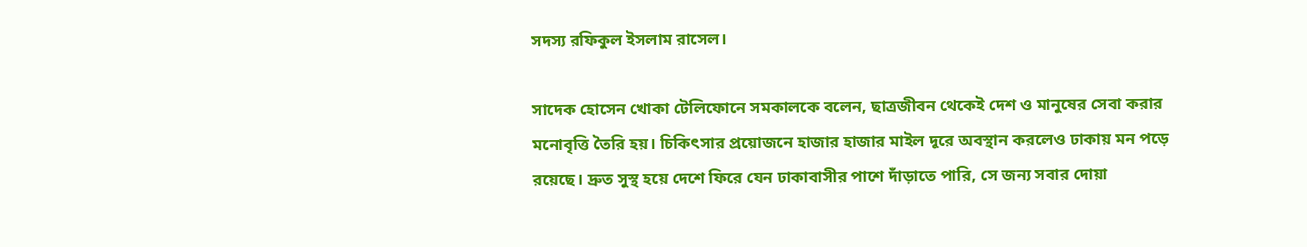সদস্য রফিকুল ইসলাম রাসেল।

সাদেক হোসেন খোকা টেলিফোনে সমকালকে বলেন, ছাত্রজীবন থেকেই দেশ ও মানুষের সেবা করার মনোবৃত্তি তৈরি হয়। চিকিৎসার প্রয়োজনে হাজার হাজার মাইল দূরে অবস্থান করলেও ঢাকায় মন পড়ে রয়েছে। দ্রুত সুস্থ হয়ে দেশে ফিরে যেন ঢাকাবাসীর পাশে দাঁড়াতে পারি, সে জন্য সবার দোয়া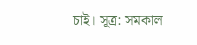চাই। সূত্র: সমকাল